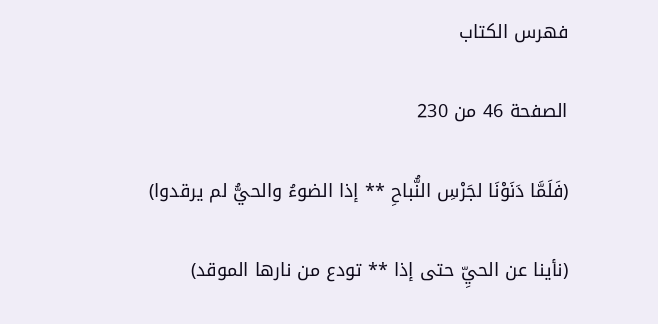فهرس الكتاب

الصفحة 46 من 230

(فَلَمَّا دَنَوْنَا لجَرْسِ النُّباحِ ** إذا الضوءُ والحيُّ لم يرقدوا)

(نأينا عن الحيِّ حتى إذا ** تودع من نارها الموقد)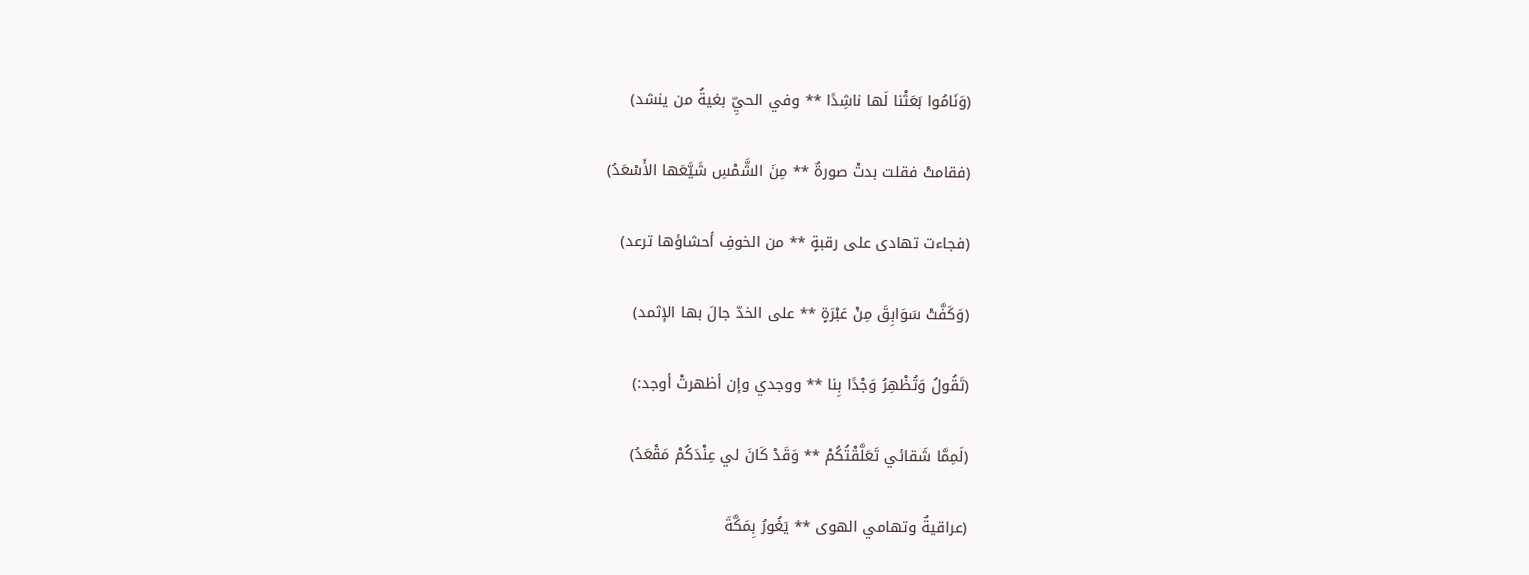(وَنَامُوا بَعَثْنا لَها ناشِدًا ** وفي الحيِّ بغيةُ من ينشد)

(فقامتْ فقلت بدتْ صورةٌ ** مِنَ الشَّمْسِ شَيَّعَها الأَسْعَدُ)

(فجاءت تهادى على رقبةٍ ** من الخوفِ أحشاؤها ترعد)

(وَكَفَّتْ سَوَابِقَ مِنْ عَبْرَةٍ ** على الخدّ جالَ بها الإثمد)

(تَقُولُ وَتُظْهِرُ وَجْدًا بِنا ** ووجدي وإن أظهرتْ أوجد:)

(لَمِمَّا شَقائي تَعَلَّقْتُكُمْ ** وَقَدْ كَانَ لي عِنْدَكُمْ مَقْعَدُ)

(عراقيةٌ وتهامي الهوى ** يَغُورُ بِمَكَّةَ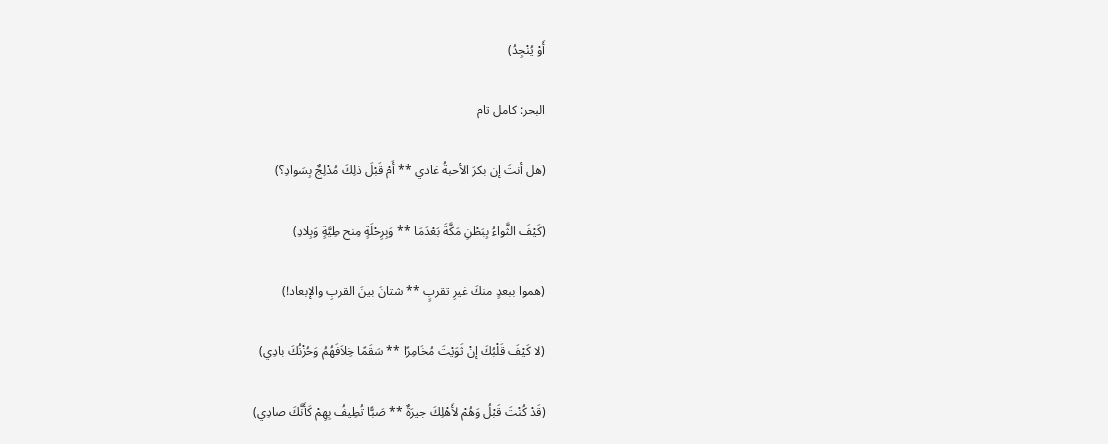أَوْ يُنْجِدُ)

البحر: كامل تام

(هل أنتَ إن بكرَ الأحبةُ غادي ** أَمْ قَبْلَ ذلِكَ مُدْلِجٌ بِسَوادِ؟)

(كَيْفَ الثَّواءُ بِبَطْنِ مَكَّةَ بَعْدَمَا ** وَبِرِحْلَةٍ مِنح طِيَّةٍ وَبِلادِ)

(هموا ببعدٍ منكَ غيرِ تقربٍ ** شتانَ بينَ القربِ والإبعاد!)

(لا كَيْفَ قَلْبُكَ إنْ ثَوَيْتَ مُخَامِرًا ** سَقَمًا خِلاَفَهُمُ وَحُزْنُكَ بادِي)

(قَدْ كُنْتَ قَبْلُ وَهُمْ لأَهْلِكَ جيرَةٌ ** صَبًّا تُطِيفُ بِهِمْ كَأَنَّكَ صادِي)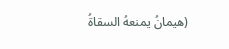(هيمانُ يمنعهُ السقاةُ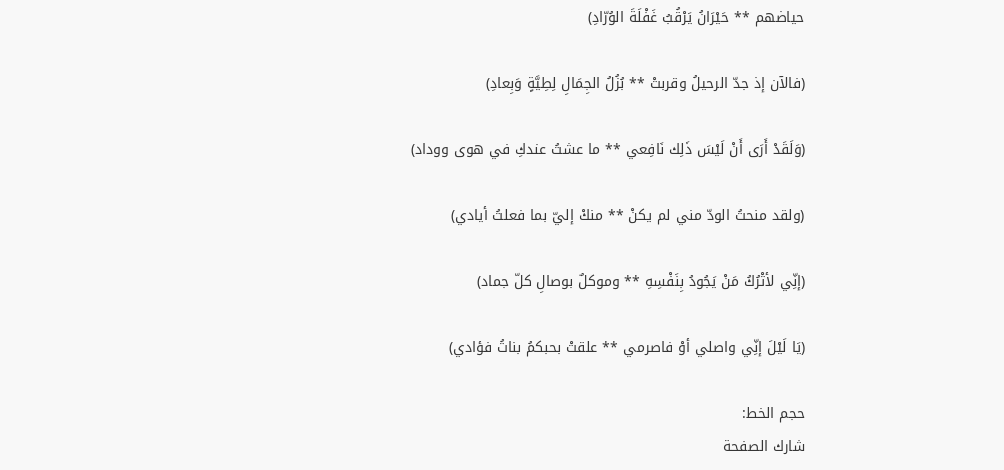حياضهم ** حَيْرَانُ يَرْقُبُ غَفْلَةَ الوُرّادِ)

(فالآن إذ جدّ الرحيلُ وقربتْ ** بُزُلُ الجِمَالِ لِطِيَّةٍ وَبِعادِ)

(وَلَقَدْ أَرَى أَنْ لَيْسَ ذَلِك نَافِعي ** ما عشتُ عندكِ في هوى ووداد)

(ولقد منحتُ الودّ مني لم يكنْ ** منكْ إليّ بما فعلتُ أيادي)

(إنِّي لأتْرُكُ مَنْ يَجُودُ بِنَفْسِهِ ** وموكلٌ بوصالِ كلّ جماد)

(يَا لَيْلَ إنِّي واصلي أوْ فاصرمي ** علقتْ بحبكمُ بناتُ فؤادي)

حجم الخط:
شارك الصفحة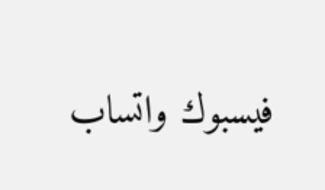فيسبوك واتساب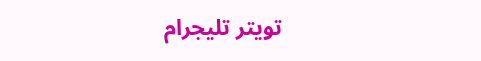تويتر تليجرام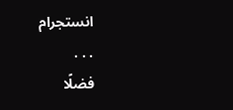انستجرام
. . .
فضلًا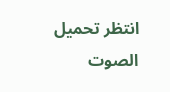انتظر تحميل الصوت